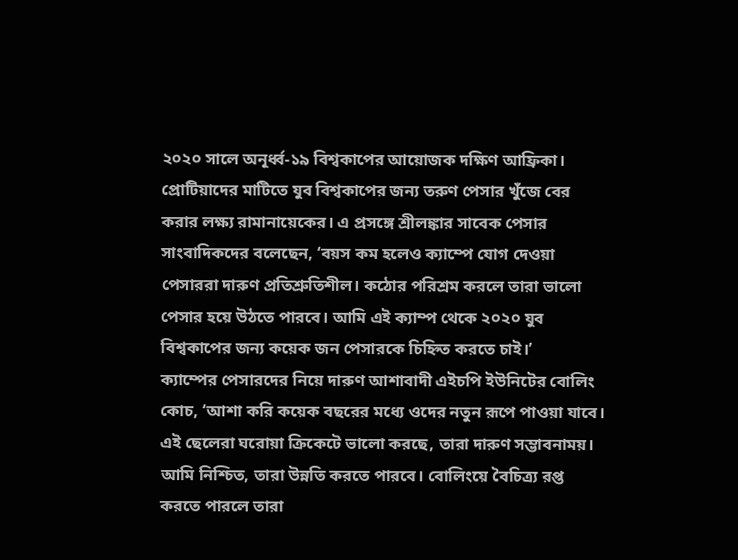২০২০ সালে অনূর্ধ্ব-১৯ বিশ্বকাপের আয়োজক দক্ষিণ আফ্রিকা। প্রোটিয়াদের মাটিতে যুব বিশ্বকাপের জন্য তরুণ পেসার খুঁজে বের করার লক্ষ্য রামানায়েকের। এ প্রসঙ্গে শ্রীলঙ্কার সাবেক পেসার সাংবাদিকদের বলেছেন, ‘বয়স কম হলেও ক্যাম্পে যোগ দেওয়া পেসাররা দারুণ প্রতিশ্রুতিশীল। কঠোর পরিশ্রম করলে তারা ভালো পেসার হয়ে উঠতে পারবে। আমি এই ক্যাম্প থেকে ২০২০ যুব বিশ্বকাপের জন্য কয়েক জন পেসারকে চিহ্নিত করতে চাই।’
ক্যাম্পের পেসারদের নিয়ে দারুণ আশাবাদী এইচপি ইউনিটের বোলিং কোচ, ‘আশা করি কয়েক বছরের মধ্যে ওদের নতুন রূপে পাওয়া যাবে। এই ছেলেরা ঘরোয়া ক্রিকেটে ভালো করছে, তারা দারুণ সম্ভাবনাময়। আমি নিশ্চিত, তারা উন্নতি করতে পারবে। বোলিংয়ে বৈচিত্র্য রপ্ত করতে পারলে তারা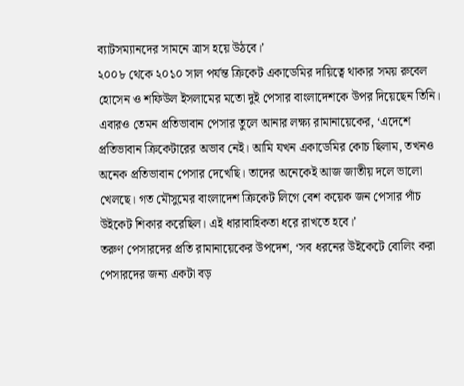ব্যাটসম্যানদের সামনে ত্রাস হয়ে উঠবে।’
২০০৮ থেকে ২০১০ সাল পর্যন্ত ক্রিকেট একাডেমির দায়িত্বে থাকার সময় রুবেল হোসেন ও শফিউল ইসলামের মতো দুই পেসার বাংলাদেশকে উপর দিয়েছেন তিনি। এবারও তেমন প্রতিভাবান পেসার তুলে আনার লক্ষ্য রামানায়েকের, ‘এদেশে প্রতিভাবান ক্রিকেটারের অভাব নেই। আমি যখন একাডেমির কোচ ছিলাম, তখনও অনেক প্রতিভাবান পেসার দেখেছি। তাদের অনেকেই আজ জাতীয় দলে ভালো খেলছে। গত মৌসুমের বাংলাদেশ ক্রিকেট লিগে বেশ কয়েক জন পেসার পাঁচ উইকেট শিকার করেছিল। এই ধারাবাহিকতা ধরে রাখতে হবে।’
তরুণ পেসারদের প্রতি রামানায়েকের উপদেশ, ‘সব ধরনের উইকেটে বোলিং করা পেসারদের জন্য একটা বড়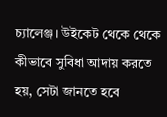চ্যালেঞ্জ। উইকেট থেকে থেকে কীভাবে সুবিধা আদায় করতে হয়, সেটা জানতে হবে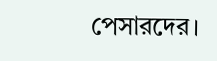পেসারদের।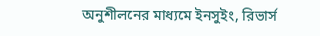অনুশীলনের মাধ্যমে ইনসুইং, রিভার্স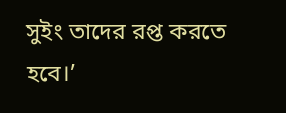সুইং তাদের রপ্ত করতে হবে।’